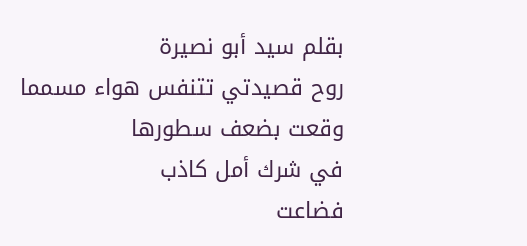بقلم سيد أبو نصيرة
روح قصيدتي تتنفس هواء مسمما
وقعت بضعف سطورها
في شرك أمل كاذب
فضاعت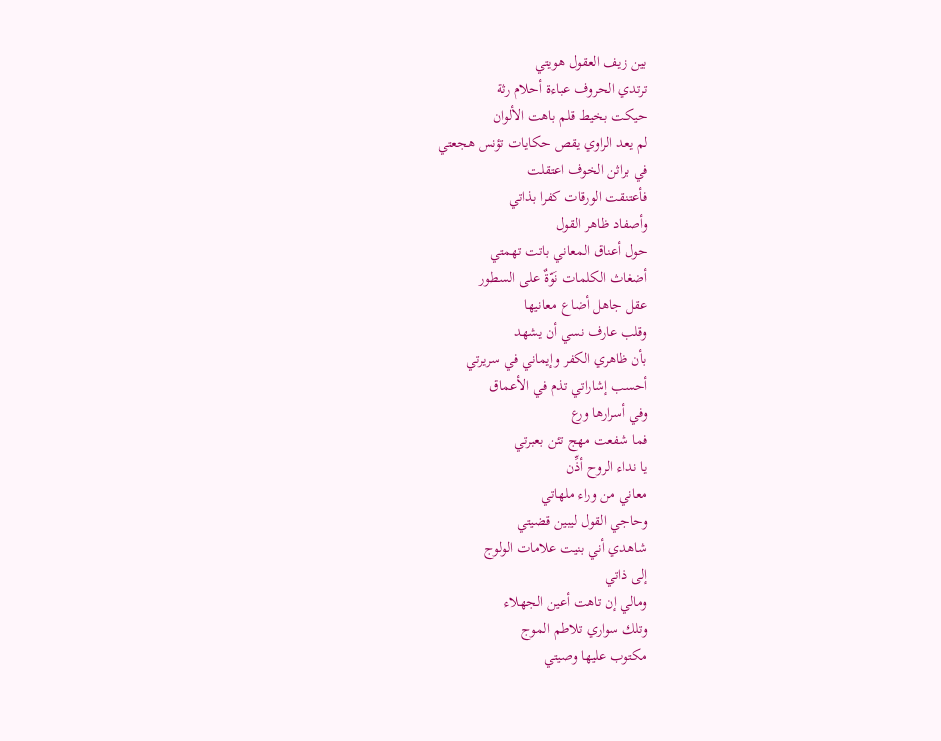بين زيف العقول هويتي
ترتدي الحروف عباءة أحلام رثة
حيكت بخيط قلم باهت الألوان
لم يعد الراوي يقص حكايات تؤنس هجعتي
في براثن الخوف اعتقلت
فأعتنقت الورقات كفرا بذاتي
وأصفاد ظاهر القول
حول أعناق المعاني باتت تهمتي
أضغاث الكلمات نَوّةٌ على السطور
عقل جاهل أضاع معانيها
وقلب عارف نسي أن يشهد
بأن ظاهري الكفر وإيماني في سريرتي
أحسب إشاراتي تذم في الأعماق
وفي أسرارها ورع
فما شفعت مهج تئن بعبرتي
يا نداء الروح أذِّن
معاني من وراء ملهاتي
وحاجي القول ليبين قضيتي
شاهدي أني بنيت علامات الولوج
إلى ذاتي
ومالي إن تاهت أعين الجهلاء
وتلك سواري تلاطم الموج
مكتوب عليها وصيتي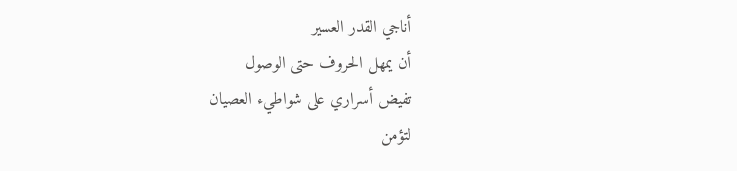أناجي القدر العسير
أن يمهل الحروف حتى الوصول
تفيض أسراري على شواطيء العصيان
لتؤمن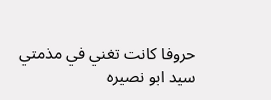حروفا كانت تغني في مذمتي
سيد ابو نصيره